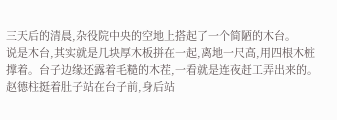三天后的清晨,杂役院中央的空地上搭起了一个简陋的木台。
说是木台,其实就是几块厚木板拼在一起,离地一尺高,用四根木桩撑着。台子边缘还露着毛糙的木茬,一看就是连夜赶工弄出来的。
赵德柱挺着肚子站在台子前,身后站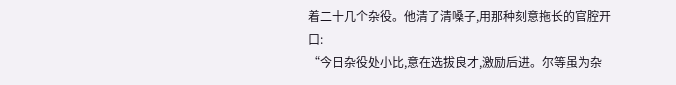着二十几个杂役。他清了清嗓子,用那种刻意拖长的官腔开口:
“今日杂役处小比,意在选拔良才,激励后进。尔等虽为杂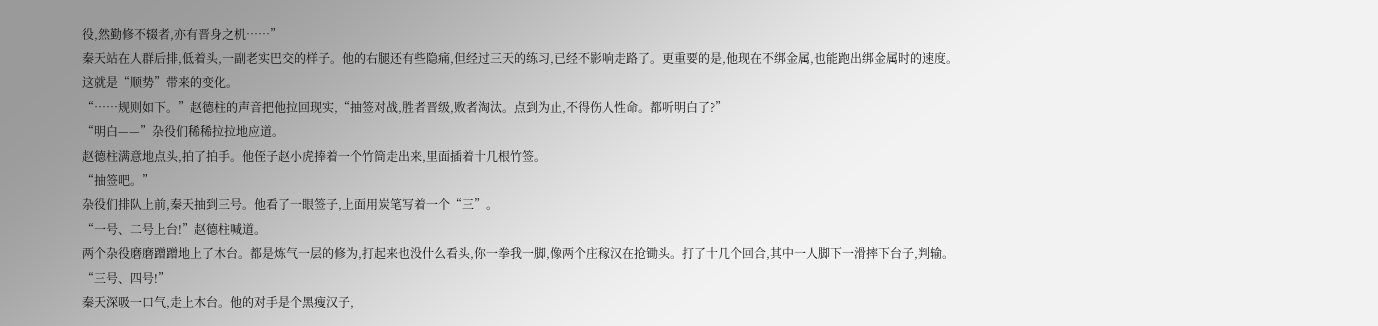役,然勤修不辍者,亦有晋身之机……”
秦天站在人群后排,低着头,一副老实巴交的样子。他的右腿还有些隐痛,但经过三天的练习,已经不影响走路了。更重要的是,他现在不绑金属,也能跑出绑金属时的速度。
这就是“顺势”带来的变化。
“……规则如下。”赵德柱的声音把他拉回现实,“抽签对战,胜者晋级,败者淘汰。点到为止,不得伤人性命。都听明白了?”
“明白——”杂役们稀稀拉拉地应道。
赵德柱满意地点头,拍了拍手。他侄子赵小虎捧着一个竹筒走出来,里面插着十几根竹签。
“抽签吧。”
杂役们排队上前,秦天抽到三号。他看了一眼签子,上面用炭笔写着一个“三”。
“一号、二号上台!”赵德柱喊道。
两个杂役磨磨蹭蹭地上了木台。都是炼气一层的修为,打起来也没什么看头,你一拳我一脚,像两个庄稼汉在抢锄头。打了十几个回合,其中一人脚下一滑摔下台子,判输。
“三号、四号!”
秦天深吸一口气,走上木台。他的对手是个黑瘦汉子,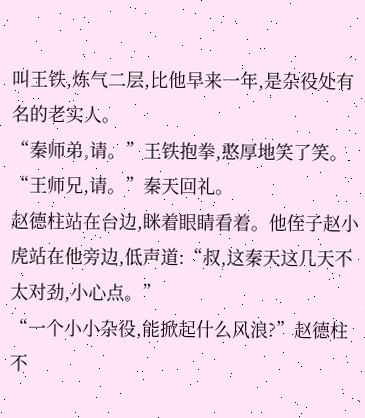叫王铁,炼气二层,比他早来一年,是杂役处有名的老实人。
“秦师弟,请。”王铁抱拳,憨厚地笑了笑。
“王师兄,请。”秦天回礼。
赵德柱站在台边,眯着眼睛看着。他侄子赵小虎站在他旁边,低声道:“叔,这秦天这几天不太对劲,小心点。”
“一个小小杂役,能掀起什么风浪?”赵德柱不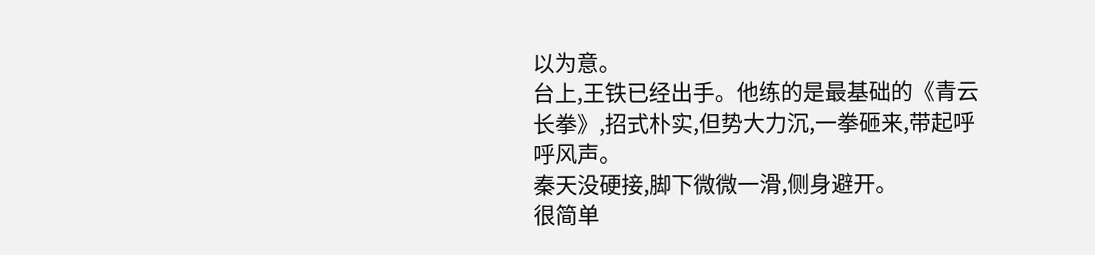以为意。
台上,王铁已经出手。他练的是最基础的《青云长拳》,招式朴实,但势大力沉,一拳砸来,带起呼呼风声。
秦天没硬接,脚下微微一滑,侧身避开。
很简单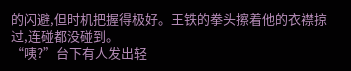的闪避,但时机把握得极好。王铁的拳头擦着他的衣襟掠过,连碰都没碰到。
“咦?”台下有人发出轻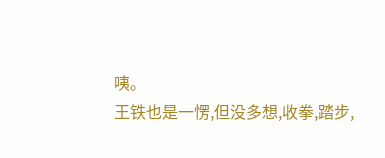咦。
王铁也是一愣,但没多想,收拳,踏步,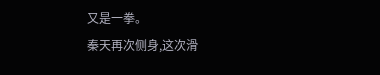又是一拳。
秦天再次侧身,这次滑